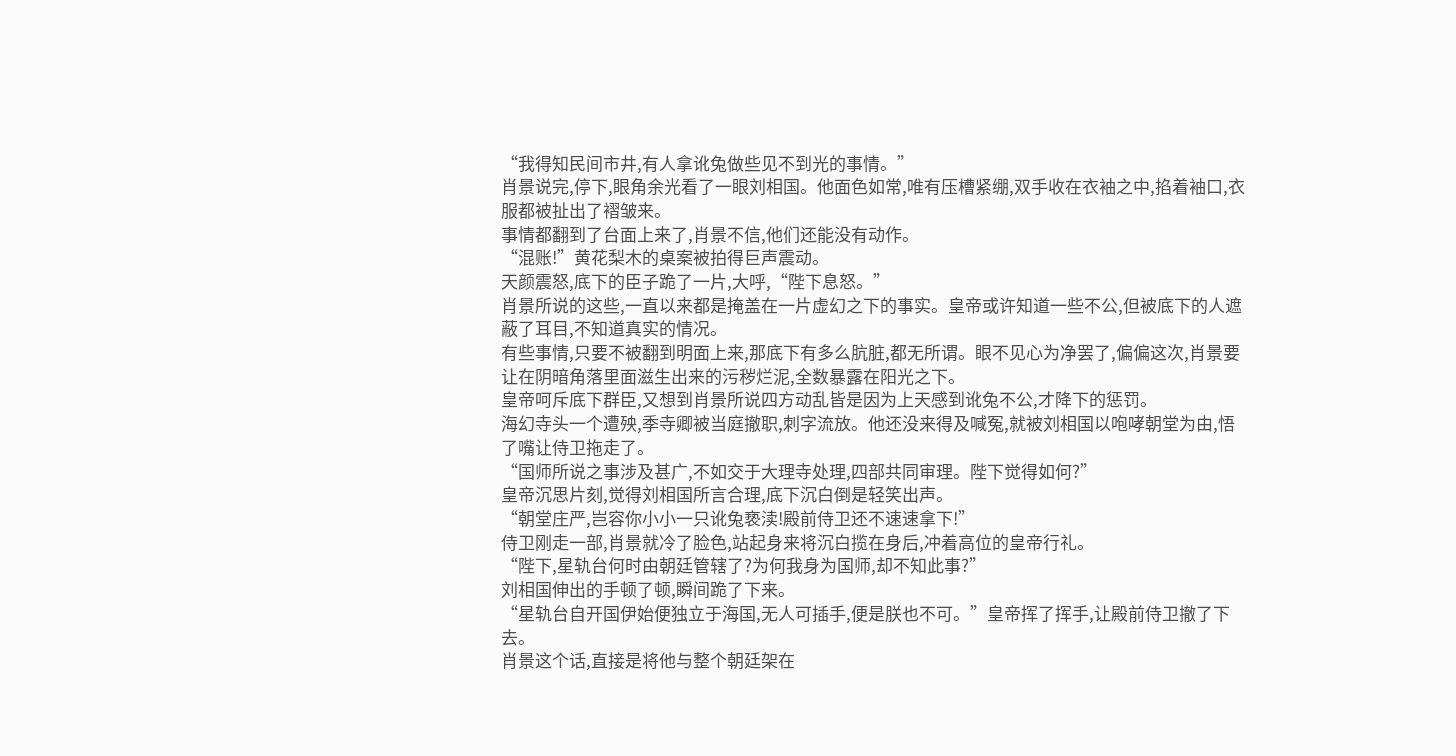“我得知民间市井,有人拿讹兔做些见不到光的事情。”
肖景说完,停下,眼角余光看了一眼刘相国。他面色如常,唯有压槽紧绷,双手收在衣袖之中,掐着袖口,衣服都被扯出了褶皱来。
事情都翻到了台面上来了,肖景不信,他们还能没有动作。
“混账!”黄花梨木的桌案被拍得巨声震动。
天颜震怒,底下的臣子跪了一片,大呼,“陛下息怒。”
肖景所说的这些,一直以来都是掩盖在一片虚幻之下的事实。皇帝或许知道一些不公,但被底下的人遮蔽了耳目,不知道真实的情况。
有些事情,只要不被翻到明面上来,那底下有多么肮脏,都无所谓。眼不见心为净罢了,偏偏这次,肖景要让在阴暗角落里面滋生出来的污秽烂泥,全数暴露在阳光之下。
皇帝呵斥底下群臣,又想到肖景所说四方动乱皆是因为上天感到讹兔不公,才降下的惩罚。
海幻寺头一个遭殃,季寺卿被当庭撤职,刺字流放。他还没来得及喊冤,就被刘相国以咆哮朝堂为由,悟了嘴让侍卫拖走了。
“国师所说之事涉及甚广,不如交于大理寺处理,四部共同审理。陛下觉得如何?”
皇帝沉思片刻,觉得刘相国所言合理,底下沉白倒是轻笑出声。
“朝堂庄严,岂容你小小一只讹兔亵渎!殿前侍卫还不速速拿下!”
侍卫刚走一部,肖景就冷了脸色,站起身来将沉白揽在身后,冲着高位的皇帝行礼。
“陛下,星轨台何时由朝廷管辖了?为何我身为国师,却不知此事?”
刘相国伸出的手顿了顿,瞬间跪了下来。
“星轨台自开国伊始便独立于海国,无人可插手,便是朕也不可。”皇帝挥了挥手,让殿前侍卫撤了下去。
肖景这个话,直接是将他与整个朝廷架在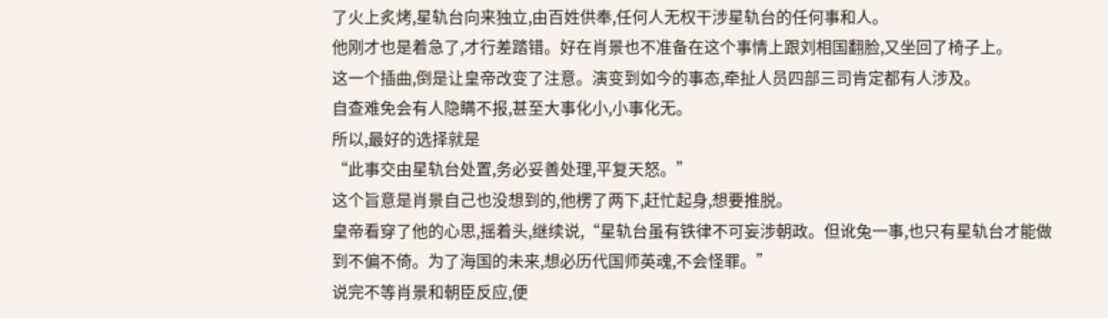了火上炙烤,星轨台向来独立,由百姓供奉,任何人无权干涉星轨台的任何事和人。
他刚才也是着急了,才行差踏错。好在肖景也不准备在这个事情上跟刘相国翻脸,又坐回了椅子上。
这一个插曲,倒是让皇帝改变了注意。演变到如今的事态,牵扯人员四部三司肯定都有人涉及。
自查难免会有人隐瞒不报,甚至大事化小,小事化无。
所以,最好的选择就是
“此事交由星轨台处置,务必妥善处理,平复天怒。”
这个旨意是肖景自己也没想到的,他楞了两下,赶忙起身,想要推脱。
皇帝看穿了他的心思,摇着头,继续说,“星轨台虽有铁律不可妄涉朝政。但讹兔一事,也只有星轨台才能做到不偏不倚。为了海国的未来,想必历代国师英魂,不会怪罪。”
说完不等肖景和朝臣反应,便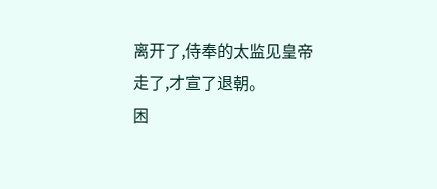离开了,侍奉的太监见皇帝走了,才宣了退朝。
困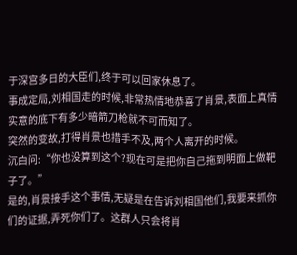于深宫多日的大臣们,终于可以回家休息了。
事成定局,刘相国走的时候,非常热情地恭喜了肖景,表面上真情实意的底下有多少暗箭刀枪就不可而知了。
突然的变故,打得肖景也措手不及,两个人离开的时候。
沉白问:“你也没算到这个?现在可是把你自己拖到明面上做靶子了。”
是的,肖景接手这个事情,无疑是在告诉刘相国他们,我要来抓你们的证据,弄死你们了。这群人只会将肖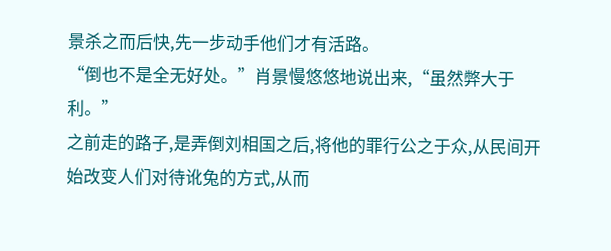景杀之而后快,先一步动手他们才有活路。
“倒也不是全无好处。”肖景慢悠悠地说出来,“虽然弊大于利。”
之前走的路子,是弄倒刘相国之后,将他的罪行公之于众,从民间开始改变人们对待讹兔的方式,从而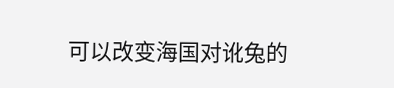可以改变海国对讹兔的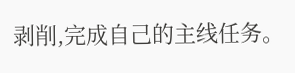剥削,完成自己的主线任务。